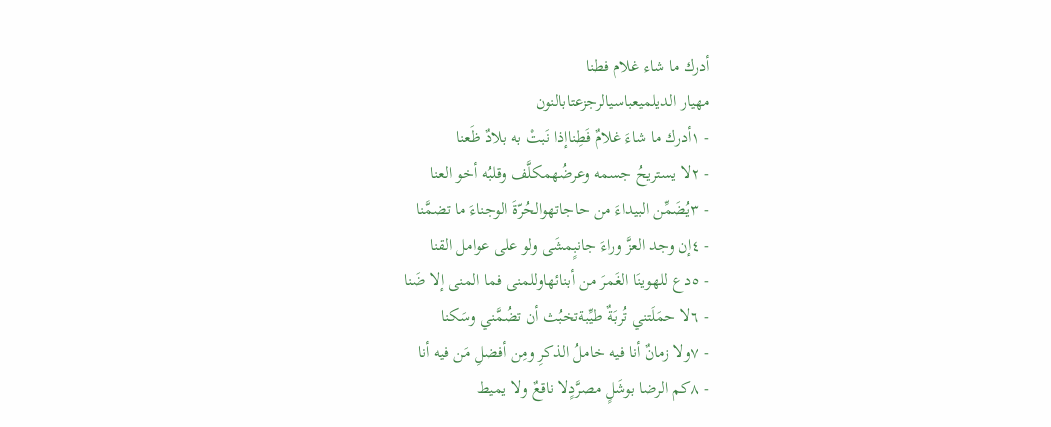أدرك ما شاء غلام فطنا
مهيار الديلميعباسيالرجزعتابالنون
- ١أدرك ما شاءَ غلامٌ فَطِناإذا نَبتْ به بلادٌ ظَعنا
- ٢لا يستريحُ جسمه وعرضُهمكلَّف وقلبُه أخو العنا
- ٣يُضَمِّن البيداءَ من حاجاتهوالحُرّةَ الوجناءَ ما تضمَّنا
- ٤إن وجد العزَّ وراءَ جانبٍمشَى ولو على عوامل القنا
- ٥دع للهوينَا الغَمرَ من أبنائهاوللمنى فما المنى إلا ضَنا
- ٦لا حمَلَتني تُربَةٌ طيِّبةتخبُث أن تضُمَّني وسَكنا
- ٧ولا زمانٌ أنا فيه خاملُ الذكرِ ومِن أفضلِ مَن فيه أنا
- ٨كم الرضا بوشَلٍ مصرَّدٍلا ناقعٌ ولا يميط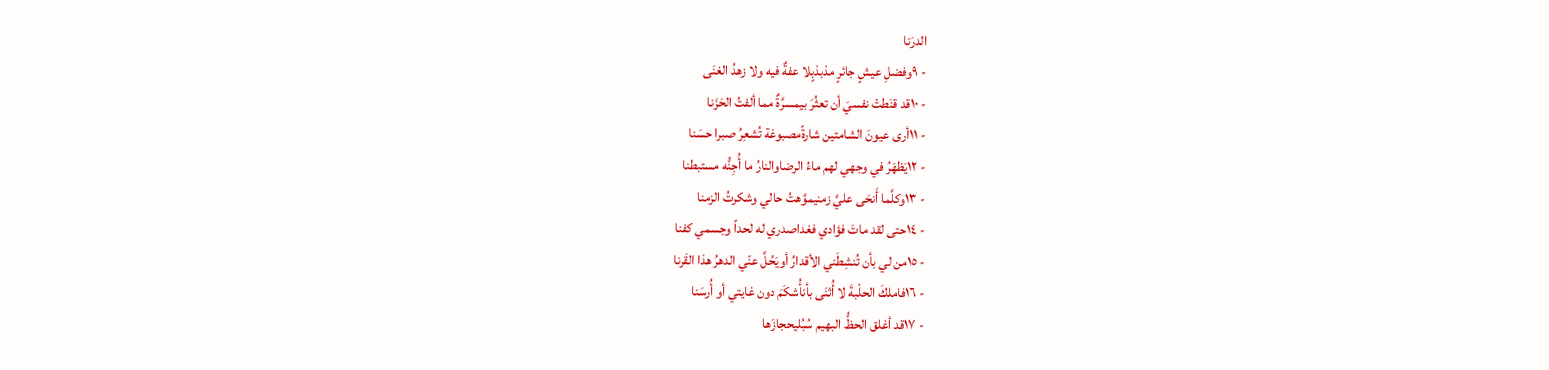الدرَنا
- ٩وفضلِ عيشٍ جائرٍ مذبذبٍلا عفةٌ فيه ولا زهدُ الغنَى
- ١٠قد قنَطتْ نفسيَ أن تعثُرَ بيمسرَّةٌ مما ألفتُ الحَزَنا
- ١١أرى عيونَ الشامتين شارةًمصبوغة تُشعِرُ صبرا حسَنا
- ١٢يَظهَرُ في وجهي لهم ماءُ الرضاوالنارُ ما أُجِنُّه مستبطنا
- ١٣وكلَّما أَنحَى عليَّ زمنيموَّهتُ حالي وشكرتُ الزمنا
- ١٤حتى لقد ماتَ فؤادي فغداصدري له لحداً وجسمي كفنا
- ١٥من لي بأن تُنشِطَني الأقدارُ أويَحُلَّ عنّي الدهرُ هذا القَرنا
- ١٦فاملكَ الحلْبةَ لا أُثنَى بأنأُشكَمَ دون غايتي أو أُرسَنا
- ١٧قد أغلق الحظُّ البهيم سُبُليحجازَها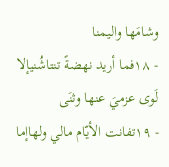وشامَها واليمنا
- ١٨فما أريد نهضةً تنتاشُنيإلا لَوى عزميَ عنها وثنَى
- ١٩تفانت الأيّام مالي ولهاإما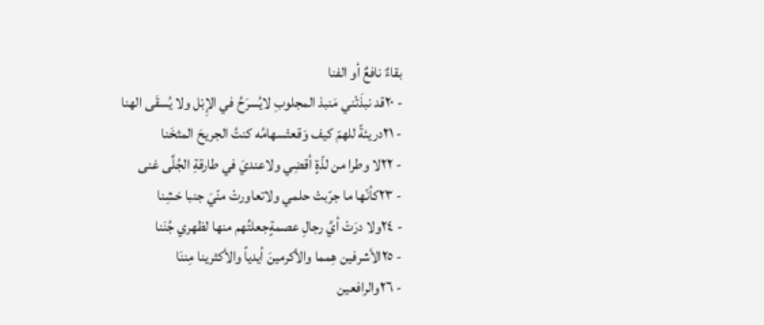بقاءٌ نافعٌ أو الفنا
- ٢٠قد نبذَتْني مَنبذ المجلوبِ لايُسرَحُ في الإِبْل ولا يُسقَى الهنا
- ٢١دريئةً للهمّ كيف وَقعتْسهامُه كنتُ الجريحَ المثخَنا
- ٢٢لا وطرا من لذّةٍ أقضِي ولاعنديَ في طارقةِ الجُلَّى غنى
- ٢٣كأنّها ما جرّبتْ حلمي ولاتعاورتْ منّيَ جنبا خشِنا
- ٢٤ولا درَتْ أيَّ رجالِ عصمةٍجعلتُهم منها لظهري جُنَنا
- ٢٥الأشرفين هِمما والأكرمينَ أيدياً والأكثرينا مِننَا
- ٢٦والرافعين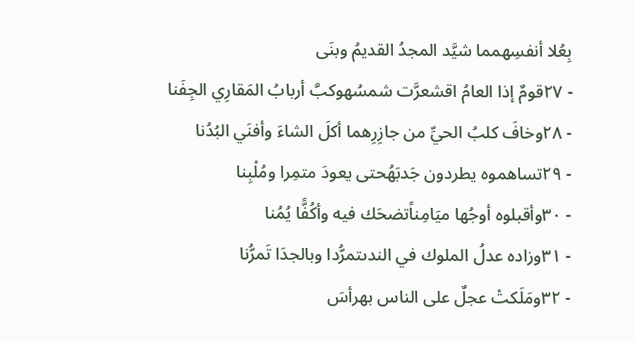بِعُلا أنفسِهمما شيَّد المجدُ القديمُ وبنَى
- ٢٧قومٌ إذا العامُ اقشعرَّت شمسُهوكبَّ أربابُ المَقارِي الجِفَنا
- ٢٨وخافَ كلبُ الحيِّ من جازِرِهما أكلَ الشاءَ وأفنَي البُدُنا
- ٢٩تساهموه يطردون جَدبَهُحتى يعودَ متمِرا ومُلْبِنا
- ٣٠وأقبلوه أوجُها ميَامِناًتضحَك فيه وأكُفًّا يُمُنا
- ٣١وزاده عدلُ الملوك في الندىتمرُّدا وبالجدَا تَمرُّنا
- ٣٢ومَلَكتْ عجلٌ على الناس بهرأسَ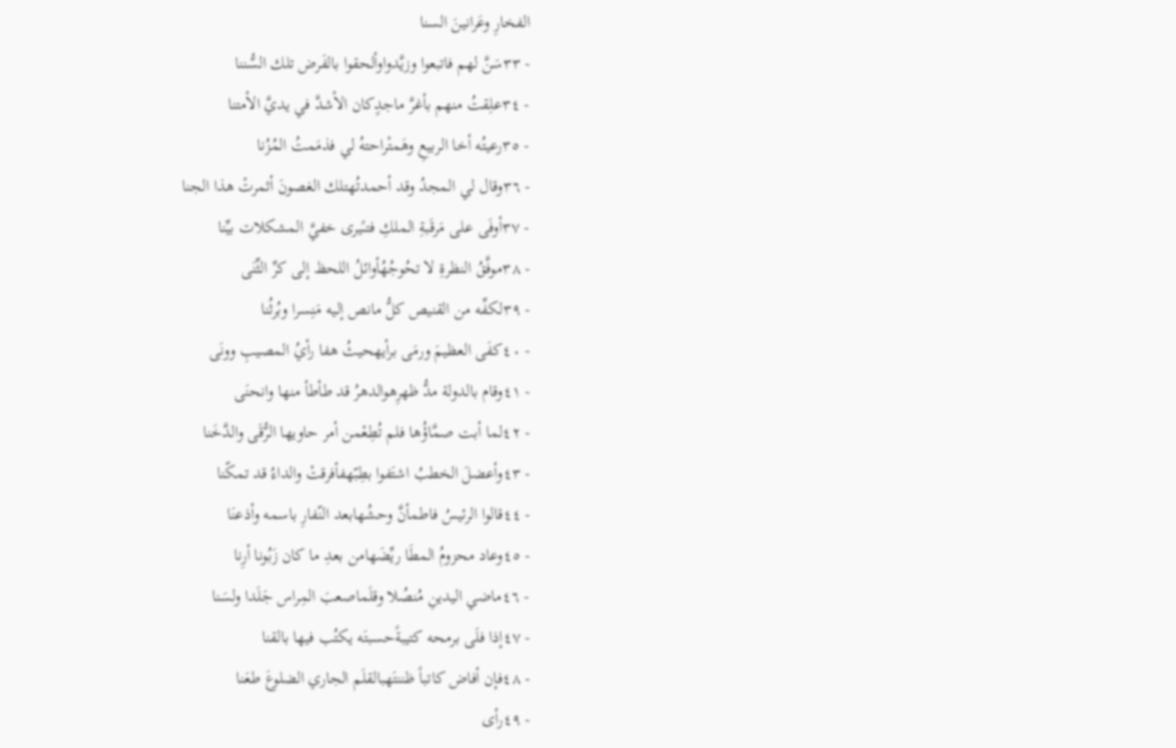الفخارِ وعَرانينَ السنا
- ٣٣سَنَّ لهم فاتبعوا وزيَّدواوألحقوا بالفَرض تلك السُّننا
- ٣٤علِقتُ منهم بأغرَّ ماجدٍكان الأشدَّ في يديَّ الأمتنا
- ٣٥رعيتُه أخا الربيعِ وهَمتْراحتهُ لي فذمَمتُ المُزُنا
- ٣٦وقال لي المجدُ وقد أحمدتُهتلك الغصونَ أثمرتْ هذا الجنا
- ٣٧أوفَى على مَرقَبةِ الملكِ فتىًيرى خفيَّ المشكلات بيِّنا
- ٣٨موفَّقُ النظرةِ لا تحُوجُهُأوائلُ اللحظ إلى كرِّ الثِّنَى
- ٣٩لكفِّه من القنيص كلُّ مانص إليه مَنِسرا وبُرثُنا
- ٤٠كفَى العظيمَ ورمَى برأيهحيثُ هفا رأيُ المصيبِ وونَى
- ٤١وقام بالدولة مدُّ ظهرِهوالدهرُ قد طأطأ منها وانحنَى
- ٤٢لما أبت صمَّاؤُها فلم تُطِعْمن أمر حاويها الرُّقَى والدَّخَنا
- ٤٣وأعضلَ الخطبُ اشتَفوا بطِبّهفأفرقتْ والداءُ قد تمكّنا
- ٤٤قالوا الرئيسُ فاطمأنَّ وحشُهابعد النّفارِ باسمه وأذعنَا
- ٤٥وعاد محزومُ المطَا ريِّضَهامن بعدِ ما كان زَبُونا أرِنا
- ٤٦ماضي اليدينِ مُنصُلا وقلَماصعبَ المِراس جَلَدا ولسَنا
- ٤٧إذا فلَى برمحه كتيبةًحسبتَه يكتُب فيها بالقنا
- ٤٨فإن أفاض كاتباً ظننتَهبالقلَم الجاري الضلوعَ طعَنا
- ٤٩رأى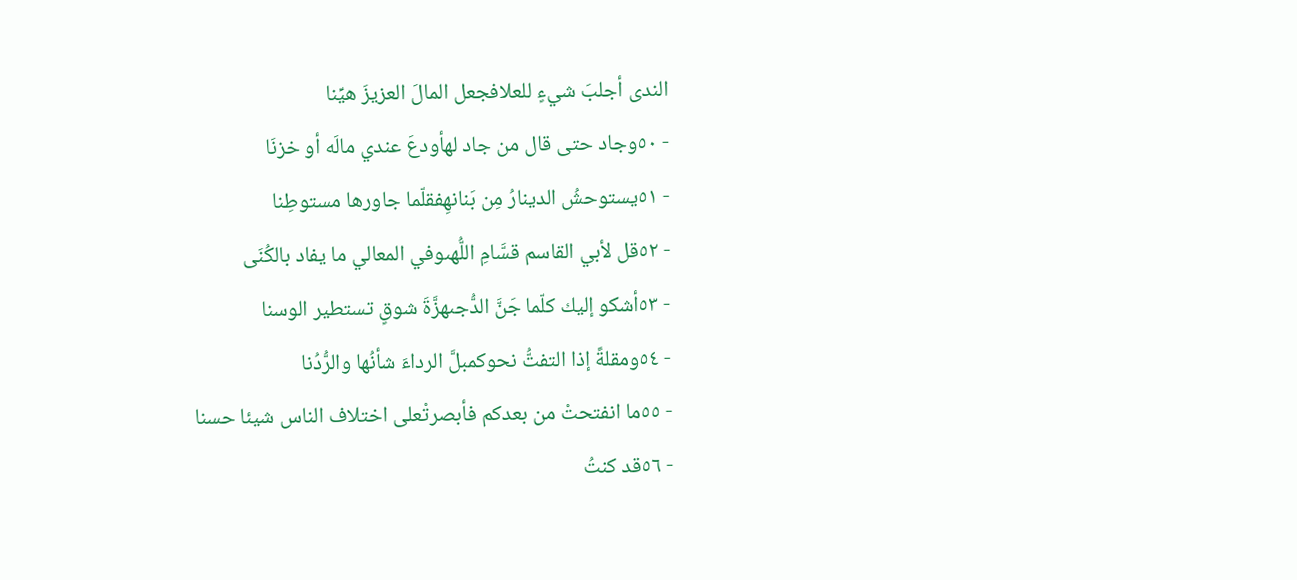الندى أجلبَ شيءٍ للعلافجعل المالَ العزيزَ هيِّنا
- ٥٠وجاد حتى قال من جاد لهأودعَ عندي مالَه أو خزنَا
- ٥١يستوحشُ الدينارُ مِن بَنانهِفقلّما جاورها مستوطِنا
- ٥٢قل لأبي القاسم قسَّامِ اللُّهىوفي المعالي ما يفاد بالكُنَى
- ٥٣أشكو إليك كلّما جَنَّ الدُّجىهزَّةَ شوقٍ تستطير الوسنا
- ٥٤ومقلةً إذا التفتُّ نحوكمبلَّ الرداءَ شأنُها والرُّدُنا
- ٥٥ما انفتحتْ من بعدكم فأبصرتْعلى اختلاف الناس شيئا حسنا
- ٥٦قد كنتُ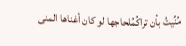مُنِّيتُ بأن تراكُمُلحاجها لو كان أغناها المنى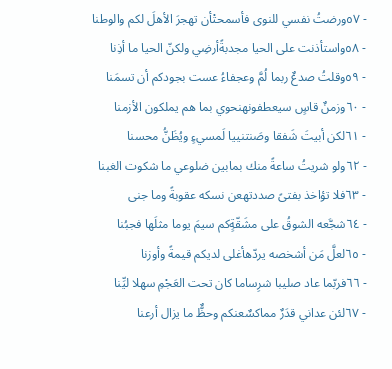- ٥٧ورضتُ نفسي للنوى فأسمحتْأن تهجرَ الأهلَ لكم والوطنا
- ٥٨واستأذنت على الحيا مجدبةًأرضِي ولكنّ الحيا ما أذِنا
- ٥٩وقلتُ صدعٌ ربما لُمَّ وعجفاءُ عست بجودكم أن تسمَنا
- ٦٠وزمنٌ قاسٍ سيعطفونهنحوي بما هم يملكون الأزمنا
- ٦١لكن أبيتَ شَفقا وصَنتنييا لَمسيءٍ ويُظَنُّ محسنا
- ٦٢ولو شريتُ ساعةً منك بمابين ضلوعي ما شكوت الغبنا
- ٦٣فلا تؤاخذ بفتىً صددتهعن نسكه عقوبةً وما جنى
- ٦٤شجَّعه الشوقُ على مشَقّةٍكم سيمَ يوما مثلَها فجبُنا
- ٦٥لعلَّ مَن أشخصه يردّهأغلى لديكم قيمةً وأوزنا
- ٦٦فربّما عاد صليبا شرِساما كان تحت العَجْمِ سهلا ليِّنا
- ٦٧لئن عداني قدَرٌ مماكسٌعنكم وحظٌّ ما يزال أرعنا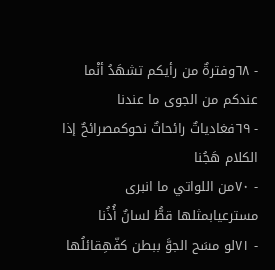- ٦٨وفترةٌ من رأيكم تشهَدُ أنْما عندكم من الجوى ما عندنا
- ٦٩فغادياتٌ رائحاتٌ نحوكمصرائحٌ إذا الكلام هَجُنا
- ٧٠من اللواتي ما انبرى مسترعيابمثلها قطُّ لسانٌ أُذُنا
- ٧١لو مسَح الجوَّ ببطن كفّهِقائلُها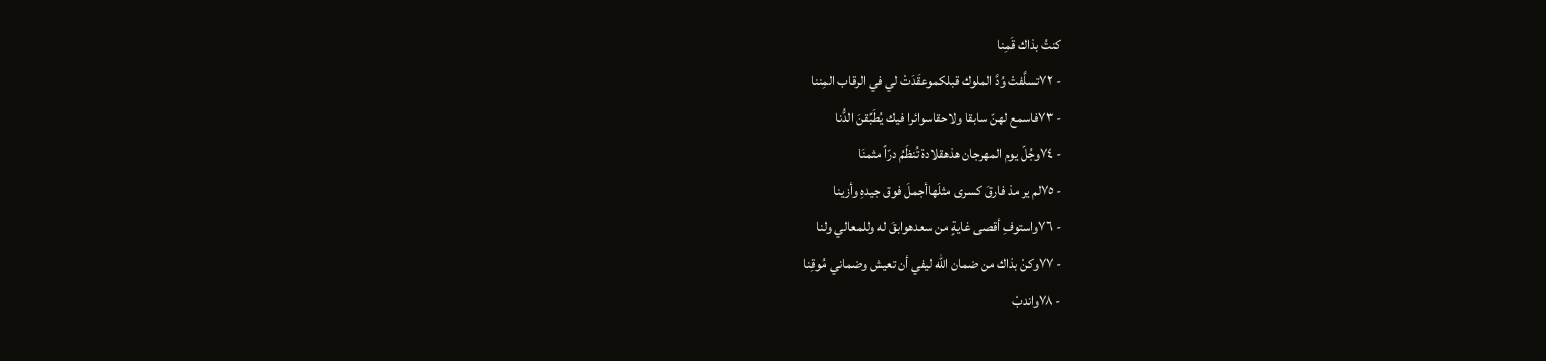كنتُ بذاك قَمِنا
- ٧٢تسلَّفتْ وُدَّ الملوك قبلكموعقَدَتْ لي في الرقاب المِننا
- ٧٣فاسمع لهنّ سابقا ولاحقاسوائرا فيك يُطَبِّقنَ الدُّنا
- ٧٤وجُلّ يوم المهرجان هذهقلادة تُنظَمُ درّاً مثمنَا
- ٧٥لم ير مذ فارقَ كسرى مثلَهاأجملَ فوق جيدهِ وأزينا
- ٧٦واستوفِ أقصى غايةٍ من سعدهوابقَ له وللمعالي ولنا
- ٧٧وكنْ بذاك من ضمان الله ليفي أن تعيش وضماني مُوقِنا
- ٧٨واندبْ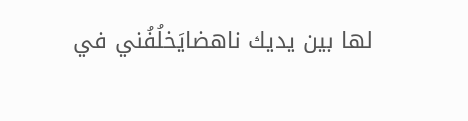لها بين يديك ناهضايَخلُفُني في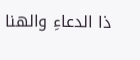ذا الدعاءِ والهنا